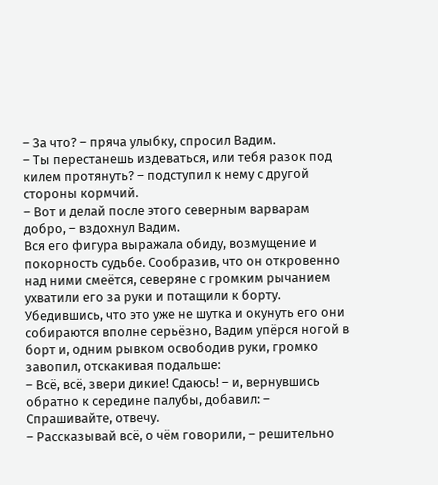– За что? – пряча улыбку, спросил Вадим.
– Ты перестанешь издеваться, или тебя разок под килем протянуть? – подступил к нему с другой стороны кормчий.
– Вот и делай после этого северным варварам добро, – вздохнул Вадим.
Вся его фигура выражала обиду, возмущение и покорность судьбе. Сообразив, что он откровенно над ними смеётся, северяне с громким рычанием ухватили его за руки и потащили к борту. Убедившись, что это уже не шутка и окунуть его они собираются вполне серьёзно, Вадим упёрся ногой в борт и, одним рывком освободив руки, громко завопил, отскакивая подальше:
– Всё, всё, звери дикие! Сдаюсь! – и, вернувшись обратно к середине палубы, добавил: – Спрашивайте, отвечу.
– Рассказывай всё, о чём говорили, – решительно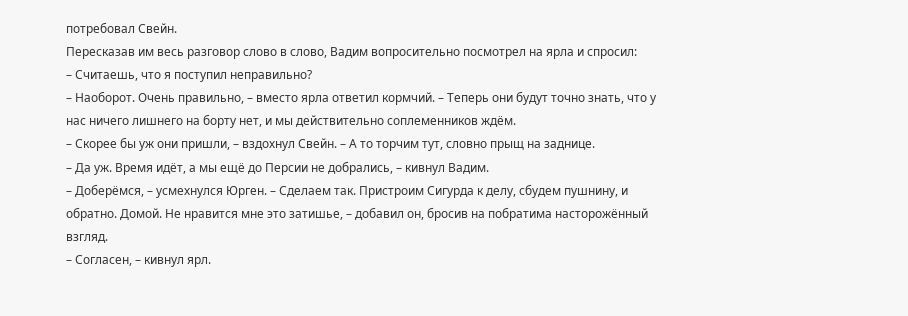потребовал Свейн.
Пересказав им весь разговор слово в слово, Вадим вопросительно посмотрел на ярла и спросил:
– Считаешь, что я поступил неправильно?
– Наоборот. Очень правильно, – вместо ярла ответил кормчий. – Теперь они будут точно знать, что у нас ничего лишнего на борту нет, и мы действительно соплеменников ждём.
– Скорее бы уж они пришли, – вздохнул Свейн. – А то торчим тут, словно прыщ на заднице.
– Да уж. Время идёт, а мы ещё до Персии не добрались, – кивнул Вадим.
– Доберёмся, – усмехнулся Юрген. – Сделаем так. Пристроим Сигурда к делу, сбудем пушнину, и обратно. Домой. Не нравится мне это затишье, – добавил он, бросив на побратима насторожённый взгляд.
– Согласен, – кивнул ярл.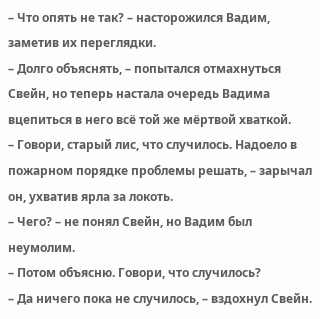– Что опять не так? – насторожился Вадим, заметив их переглядки.
– Долго объяснять, – попытался отмахнуться Свейн, но теперь настала очередь Вадима вцепиться в него всё той же мёртвой хваткой.
– Говори, старый лис, что случилось. Надоело в пожарном порядке проблемы решать, – зарычал он, ухватив ярла за локоть.
– Чего? – не понял Свейн, но Вадим был неумолим.
– Потом объясню. Говори, что случилось?
– Да ничего пока не случилось, – вздохнул Свейн.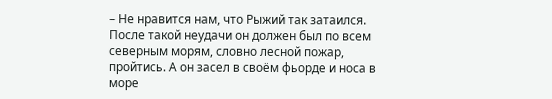– Не нравится нам, что Рыжий так затаился. После такой неудачи он должен был по всем северным морям, словно лесной пожар, пройтись. А он засел в своём фьорде и носа в море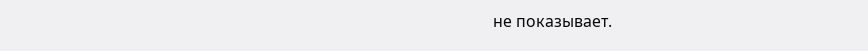не показывает.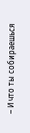– И что ты собираешься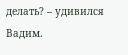делать? – удивился Вадим.